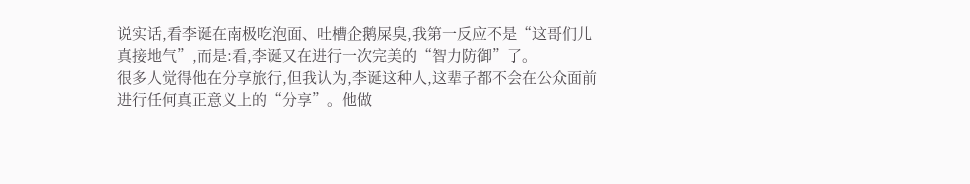说实话,看李诞在南极吃泡面、吐槽企鹅屎臭,我第一反应不是“这哥们儿真接地气”,而是:看,李诞又在进行一次完美的“智力防御”了。
很多人觉得他在分享旅行,但我认为,李诞这种人,这辈子都不会在公众面前进行任何真正意义上的“分享”。他做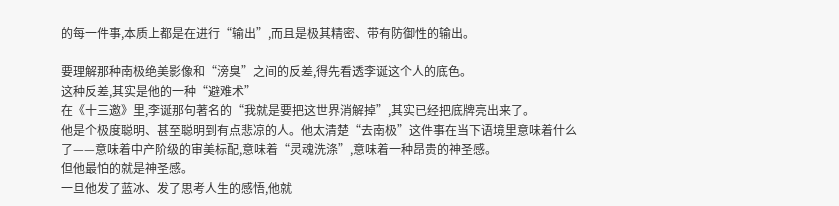的每一件事,本质上都是在进行“输出”,而且是极其精密、带有防御性的输出。

要理解那种南极绝美影像和“滂臭”之间的反差,得先看透李诞这个人的底色。
这种反差,其实是他的一种“避难术”
在《十三邀》里,李诞那句著名的“我就是要把这世界消解掉”,其实已经把底牌亮出来了。
他是个极度聪明、甚至聪明到有点悲凉的人。他太清楚“去南极”这件事在当下语境里意味着什么了——意味着中产阶级的审美标配,意味着“灵魂洗涤”,意味着一种昂贵的神圣感。
但他最怕的就是神圣感。
一旦他发了蓝冰、发了思考人生的感悟,他就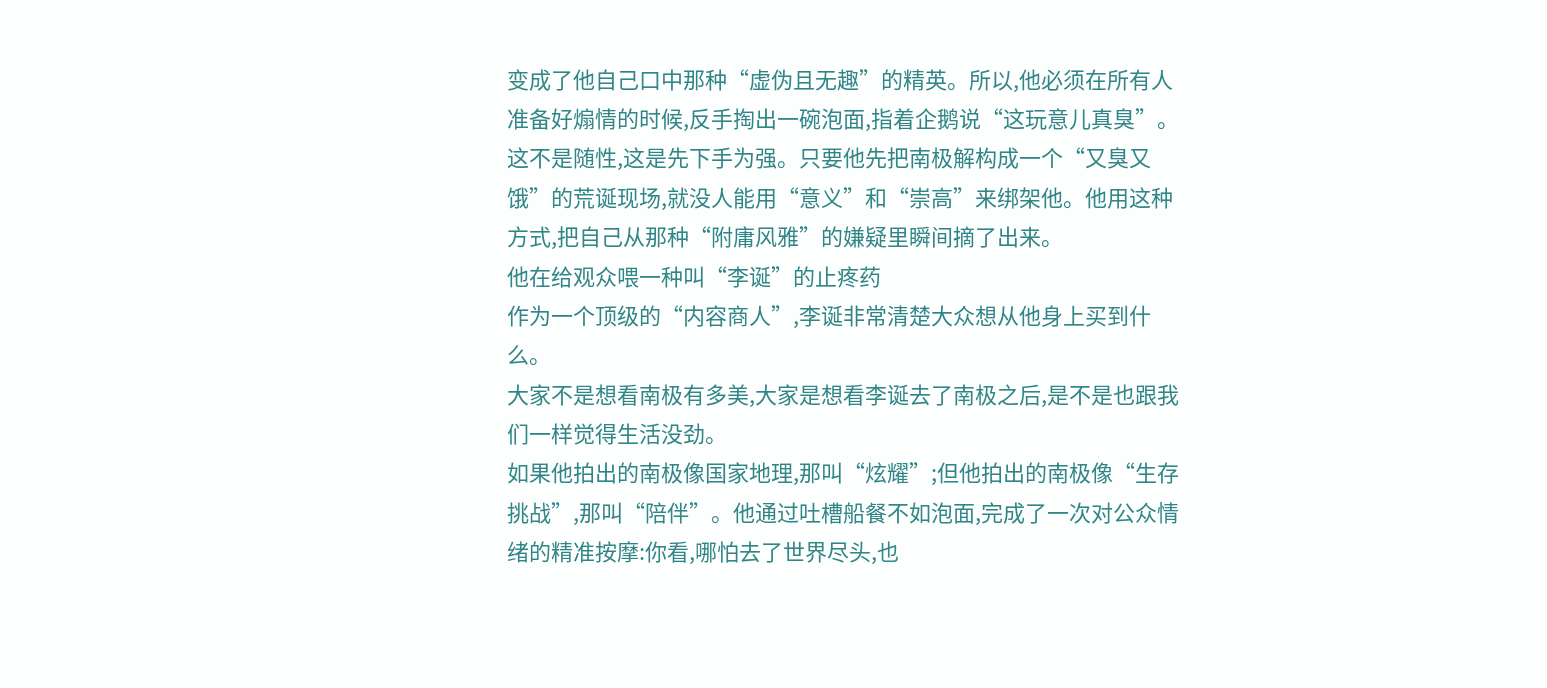变成了他自己口中那种“虚伪且无趣”的精英。所以,他必须在所有人准备好煽情的时候,反手掏出一碗泡面,指着企鹅说“这玩意儿真臭”。
这不是随性,这是先下手为强。只要他先把南极解构成一个“又臭又饿”的荒诞现场,就没人能用“意义”和“崇高”来绑架他。他用这种方式,把自己从那种“附庸风雅”的嫌疑里瞬间摘了出来。
他在给观众喂一种叫“李诞”的止疼药
作为一个顶级的“内容商人”,李诞非常清楚大众想从他身上买到什么。
大家不是想看南极有多美,大家是想看李诞去了南极之后,是不是也跟我们一样觉得生活没劲。
如果他拍出的南极像国家地理,那叫“炫耀”;但他拍出的南极像“生存挑战”,那叫“陪伴”。他通过吐槽船餐不如泡面,完成了一次对公众情绪的精准按摩:你看,哪怕去了世界尽头,也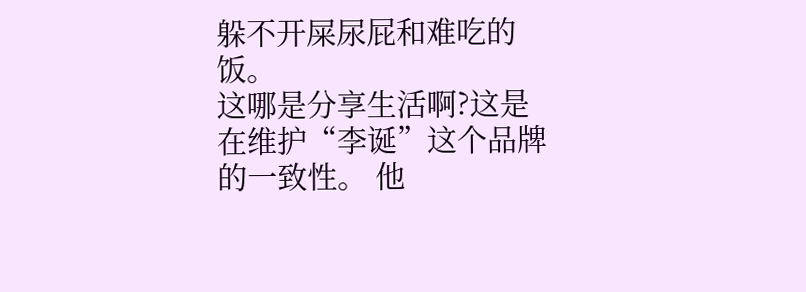躲不开屎尿屁和难吃的饭。
这哪是分享生活啊?这是在维护“李诞”这个品牌的一致性。 他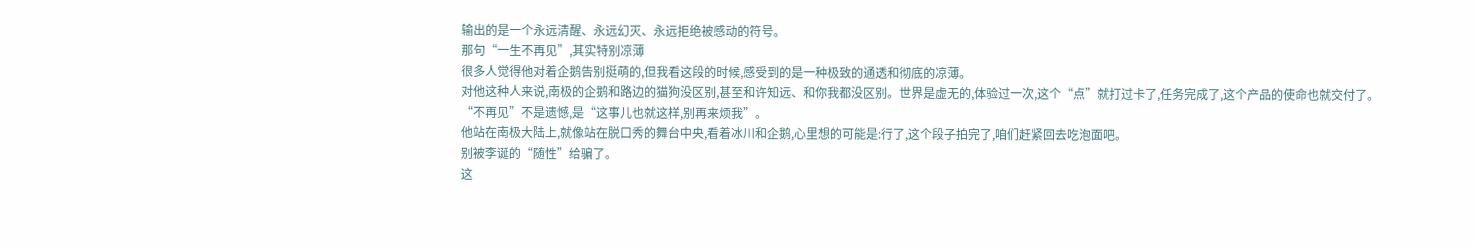输出的是一个永远清醒、永远幻灭、永远拒绝被感动的符号。
那句“一生不再见”,其实特别凉薄
很多人觉得他对着企鹅告别挺萌的,但我看这段的时候,感受到的是一种极致的通透和彻底的凉薄。
对他这种人来说,南极的企鹅和路边的猫狗没区别,甚至和许知远、和你我都没区别。世界是虚无的,体验过一次,这个“点”就打过卡了,任务完成了,这个产品的使命也就交付了。
“不再见”不是遗憾,是“这事儿也就这样,别再来烦我”。
他站在南极大陆上,就像站在脱口秀的舞台中央,看着冰川和企鹅,心里想的可能是:行了,这个段子拍完了,咱们赶紧回去吃泡面吧。
别被李诞的“随性”给骗了。
这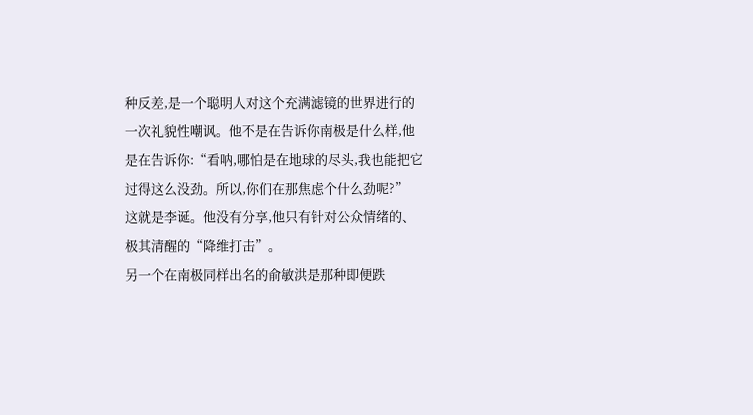种反差,是一个聪明人对这个充满滤镜的世界进行的一次礼貌性嘲讽。他不是在告诉你南极是什么样,他是在告诉你:“看呐,哪怕是在地球的尽头,我也能把它过得这么没劲。所以,你们在那焦虑个什么劲呢?”
这就是李诞。他没有分享,他只有针对公众情绪的、极其清醒的“降维打击”。
另一个在南极同样出名的俞敏洪是那种即便跌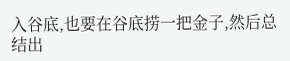入谷底,也要在谷底捞一把金子,然后总结出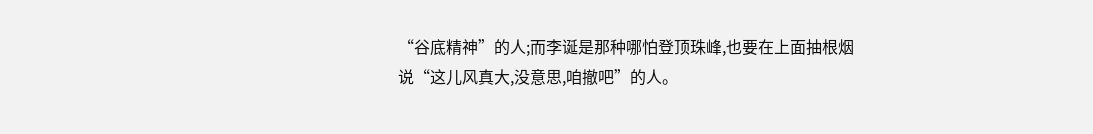“谷底精神”的人;而李诞是那种哪怕登顶珠峰,也要在上面抽根烟说“这儿风真大,没意思,咱撤吧”的人。